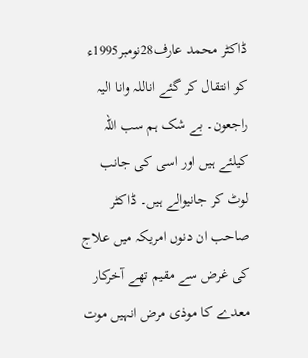ڈاکٹر محمد عارف28نومبر1995ء کو انتقال کر گئے اناللہ وانا الیہ راجعون۔ بے شک ہم سب اللہ کیلئے ہیں اور اسی کی جانب لوٹ کر جانیوالے ہیں۔ ڈاکٹر صاحب ان دنوں امریکہ میں علاج کی غرض سے مقیم تھے آخرکار معدے کا موذی مرض انہیں موت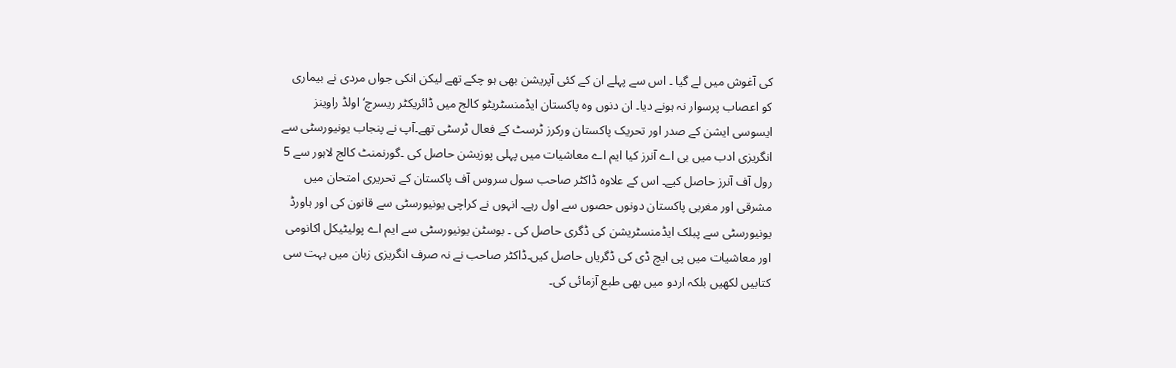کی آغوش میں لے گیا ۔ اس سے پہلے ان کے کئی آپریشن بھی ہو چکے تھے لیکن انکی جواں مردی نے بیماری کو اعصاب پرسوار نہ ہونے دیا۔ ان دنوں وہ پاکستان ایڈمنسٹریٹو کالج میں ڈائریکٹر ریسرچ‘ اولڈ راوینز ایسوسی ایشن کے صدر اور تحریک پاکستان ورکرز ٹرسٹ کے فعال ٹرسٹی تھے۔آپ نے پنجاب یونیورسٹی سے انگریزی ادب میں بی اے آنرز کیا ایم اے معاشیات میں پہلی پوزیشن حاصل کی ۔گورنمنٹ کالج لاہور سے 5 رول آف آنرز حاصل کیے۔ اس کے علاوہ ڈاکٹر صاحب سول سروس آف پاکستان کے تحریری امتحان میں مشرقی اور مغربی پاکستان دونوں حصوں سے اول رہے۔ انہوں نے کراچی یونیورسٹی سے قانون کی اور ہاورڈ یونیورسٹی سے پبلک ایڈمنسٹریشن کی ڈگری حاصل کی ۔ بوسٹن یونیورسٹی سے ایم اے پولیٹیکل اکانومی اور معاشیات میں پی ایچ ڈی کی ڈگریاں حاصل کیں۔ڈاکٹر صاحب نے نہ صرف انگریزی زبان میں بہت سی کتابیں لکھیں بلکہ اردو میں بھی طبع آزمائی کی۔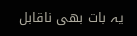یہ بات بھی ناقابل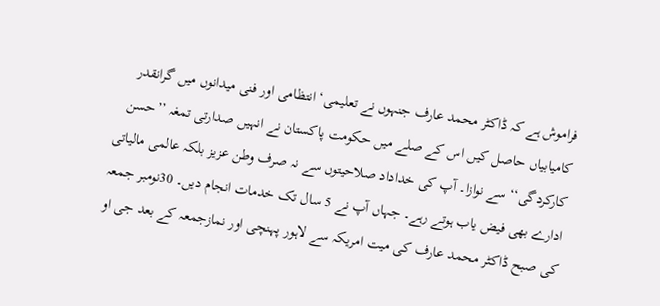فراموش ہے کہ ڈاکٹر محمد عارف جنہوں نے تعلیمی‘ انتظامی اور فنی میدانوں میں گرانقدر کامیابیاں حاصل کیں اس کے صلے میں حکومت پاکستان نے انہیں صدارتی تمغہ ’’حسن کارکردگی‘‘ سے نوازا۔ آپ کی خداداد صلاحیتوں سے نہ صرف وطن عزیز بلکہ عالمی مالیاتی ادارے بھی فیض یاب ہوتے رہے۔ جہاں آپ نے 5 سال تک خدمات انجام دیں۔ 30نومبر جمعہ کی صبح ڈاکٹر محمد عارف کی میت امریکہ سے لاہور پہنچی اور نمازجمعہ کے بعد جی او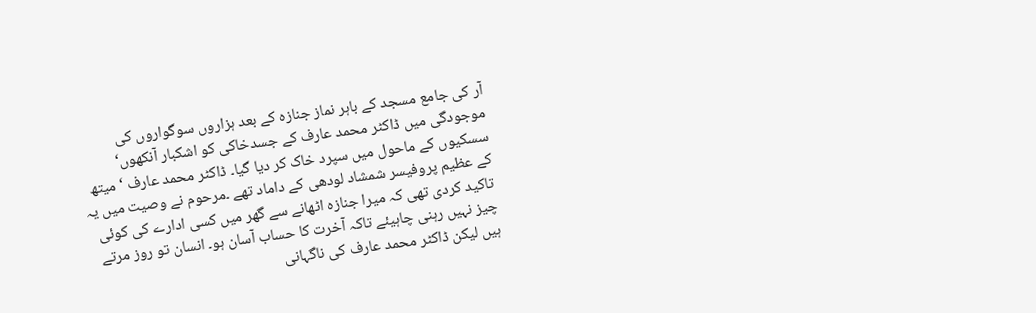آر کی جامع مسجد کے باہر نماز جنازہ کے بعد ہزاروں سوگواروں کی موجودگی میں ڈاکٹر محمد عارف کے جسدخاکی کو اشکبار آنکھوں‘ سسکیوں کے ماحول میں سپرد خاک کر دیا گیا۔ ڈاکٹر محمد عارف ‘ میتھ کے عظیم پروفیسر شمشاد لودھی کے داماد تھے ۔مرحوم نے وصیت میں یہ تاکید کردی تھی کہ میرا جنازہ اٹھانے سے گھر میں کسی ادارے کی کوئی چیز نہیں رہنی چاہیئے تاکہ آخرت کا حساب آسان ہو۔ انسان تو روز مرتے ہیں لیکن ڈاکٹر محمد عارف کی ناگہانی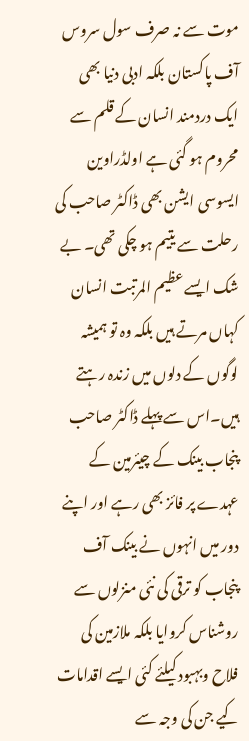موت سے نہ صرف سول سروس آف پاکستان بلکہ ادبی دنیا بھی ایک دردمند انسان کے قلم سے محروم ہو گئی ہے اولڈراوین ایسوسی ایشن بھی ڈاکٹر صاحب کی رحلت سے یتیم ہو چکی تھی۔ بے شک ایسے عظیم المرتبت انسان کہاں مرتے ہیں بلکہ وہ تو ہمیشہ لوگوں کے دلوں میں زندہ رہتے ہیں۔اس سے پہلے ڈاکٹر صاحب پنجاب بینک کے چیئرمین کے عہدے پر فائز بھی رہے اور اپنے دور میں انہوں نے بینک آف پنجاب کو ترقی کی نئی منزلوں سے روشناس کروایا بلکہ ملازمین کی فلاح وبہبود کیلئے کئی ایسے اقدامات کیے جن کی وجہ سے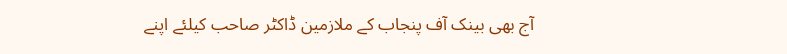آج بھی بینک آف پنجاب کے ملازمین ڈاکٹر صاحب کیلئے اپنے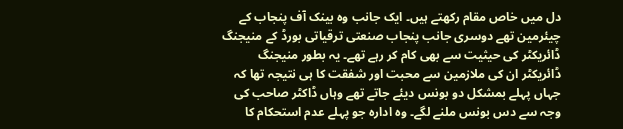دل میں خاص مقام رکھتے ہیں۔ ایک جانب وہ بینک آف پنجاب کے چیئرمین تھے دوسری جانب پنجاب صنعتی ترقیاتی بورڈ کے منیجنگ ڈائریکٹر کی حیثیت سے بھی کام کر رہے تھے۔ یہ بطور منیجنگ ڈائریکٹر ان کی ملازمین سے محبت اور شفقت کا ہی نتیجہ تھا کہ جہاں پہلے بمشکل دو بونس دیئے جاتے تھے وہاں ڈاکٹر صاحب کی وجہ سے دس بونس ملنے لگے۔ وہ ادارہ جو پہلے عدم استحکام کا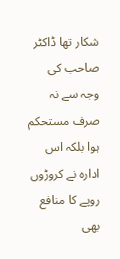شکار تھا ڈاکٹر صاحب کی وجہ سے نہ صرف مستحکم ہوا بلکہ اس ادارہ نے کروڑوں روپے کا منافع بھی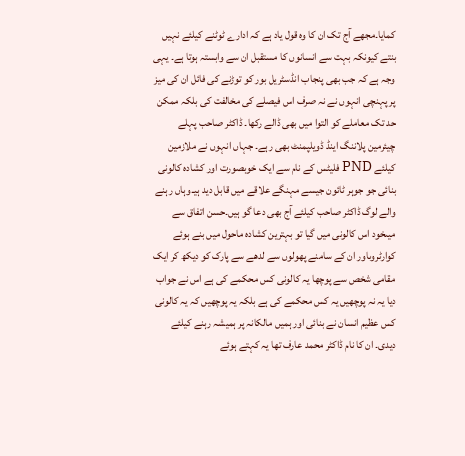کمایا۔مجھے آج تک ان کا وہ قول یاد ہے کہ ادارے ٹوٹنے کیلئے نہیں بنتے کیونکہ بہت سے انسانوں کا مستقبل ان سے وابستہ ہوتا ہے۔ یہی وجہ ہے کہ جب بھی پنجاب انڈسٹریل بور کو توڑنے کی فائل ان کی میز پر پہنچی انہوں نے نہ صرف اس فیصلے کی مخالفت کی بلکہ ممکن حد تک معاملے کو التوا میں بھی ڈالے رکھا۔ ڈاکٹر صاحب پہلے چیئرمین پلاننگ اینڈ ڈویلپمنٹ بھی رہے۔ جہاں انہوں نے ملازمین کیلئے PND فلیٹس کے نام سے ایک خوبصورت اور کشادہ کالونی بنائی جو جوہر ٹائون جیسے مہنگے علاقے میں قابل دید ہیـ وہاں رہنے والے لوگ ڈاکٹر صاحب کیلئے آج بھی دعا گو ہیں۔حسن اتفاق سے میںخود اس کالونی میں گیا تو بہترین کشادہ ماحول میں بنے ہوئے کوارٹروںاور ان کے سامنے پھولوں سے لدھے سے پارک کو دیکھ کر ایک مقامی شخص سے پوچھا یہ کالونی کس محکمے کی ہے اس نے جواب دیا یہ نہ پوچھیں یہ کس محکمے کی ہے بلکہ یہ پوچھیں کہ یہ کالونی کس عظیم انسان نے بنائی اور ہمیں مالکانہ پر ہمیشہ رہنے کیلئے دیدی۔ ان کا نام ڈاکٹر محمد عارف تھا یہ کہتے ہوئے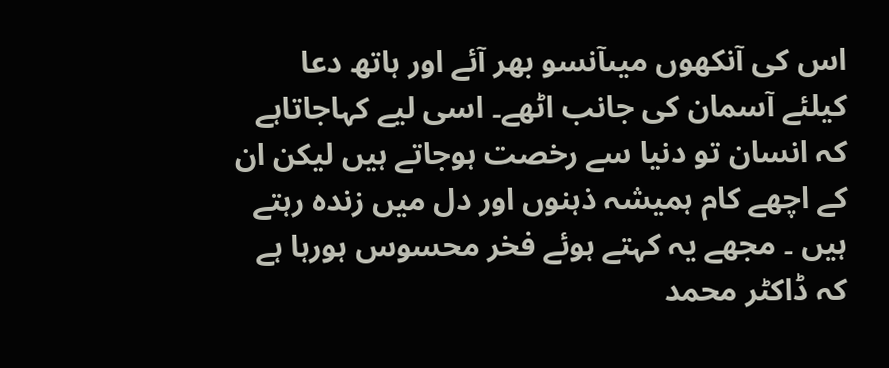اس کی آنکھوں میںآنسو بھر آئے اور ہاتھ دعا کیلئے آسمان کی جانب اٹھے۔ اسی لیے کہاجاتاہے کہ انسان تو دنیا سے رخصت ہوجاتے ہیں لیکن ان کے اچھے کام ہمیشہ ذہنوں اور دل میں زندہ رہتے ہیں ۔ مجھے یہ کہتے ہوئے فخر محسوس ہورہا ہے کہ ڈاکٹر محمد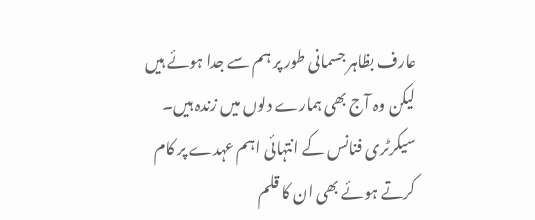عارف بظاہر جسمانی طور پر ہم سے جدا ہوئے ہیں لیکن وہ آج بھی ہمارے دلوں میں زندہ ہیں۔ سیکرٹری فنانس کے انتہائی اہم عہدے پر کام کرتے ہوئے بھی ان کا قلم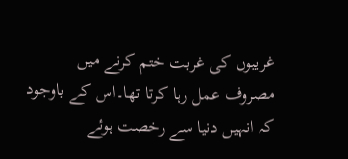غریبوں کی غربت ختم کرنے میں مصروف عمل رہا کرتا تھا۔اس کے باوجود کہ انہیں دنیا سے رخصت ہوئے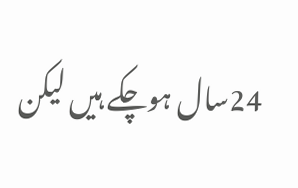24سال ہوچکے ہیں لیکن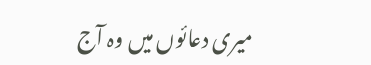میری دعائوں میں وہ آج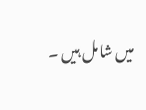میں شامل ہیں ۔